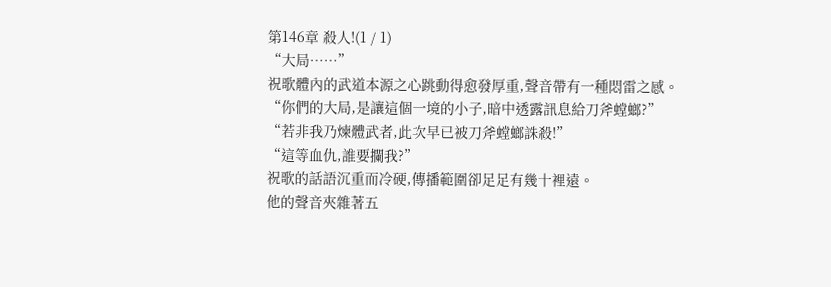第146章 殺人!(1 / 1)
“大局……”
祝歌體內的武道本源之心跳動得愈發厚重,聲音帶有一種悶雷之感。
“你們的大局,是讓這個一境的小子,暗中透露訊息給刀斧螳螂?”
“若非我乃煉體武者,此次早已被刀斧螳螂誅殺!”
“這等血仇,誰要攔我?”
祝歌的話語沉重而冷硬,傳播範圍卻足足有幾十裡遠。
他的聲音夾雜著五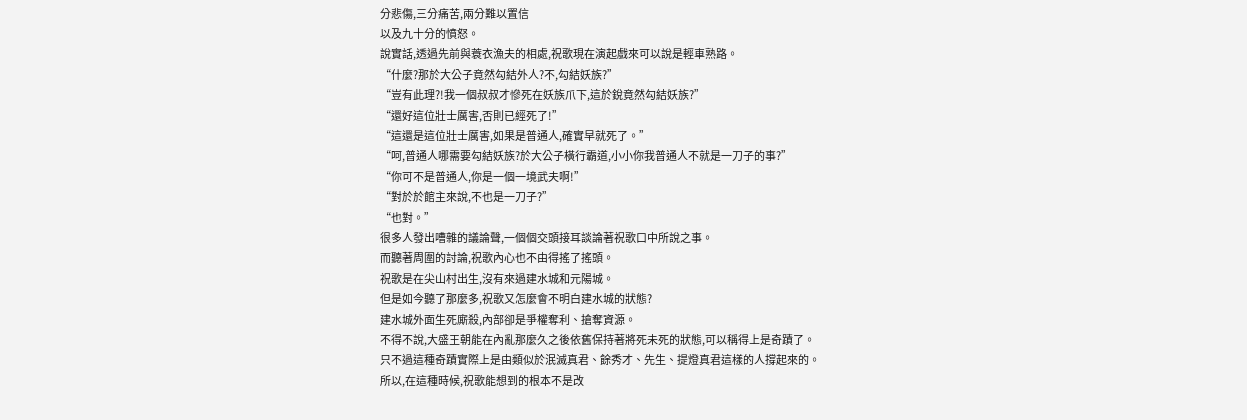分悲傷,三分痛苦,兩分難以置信
以及九十分的憤怒。
說實話,透過先前與蓑衣漁夫的相處,祝歌現在演起戲來可以說是輕車熟路。
“什麼?那於大公子竟然勾結外人?不,勾結妖族?”
“豈有此理?!我一個叔叔才慘死在妖族爪下,這於銳竟然勾結妖族?”
“還好這位壯士厲害,否則已經死了!”
“這還是這位壯士厲害,如果是普通人,確實早就死了。”
“呵,普通人哪需要勾結妖族?於大公子橫行霸道,小小你我普通人不就是一刀子的事?”
“你可不是普通人,你是一個一境武夫啊!”
“對於於館主來說,不也是一刀子?”
“也對。”
很多人發出嘈雜的議論聲,一個個交頭接耳談論著祝歌口中所說之事。
而聽著周圍的討論,祝歌內心也不由得搖了搖頭。
祝歌是在尖山村出生,沒有來過建水城和元陽城。
但是如今聽了那麼多,祝歌又怎麼會不明白建水城的狀態?
建水城外面生死廝殺,內部卻是爭權奪利、搶奪資源。
不得不說,大盛王朝能在內亂那麼久之後依舊保持著將死未死的狀態,可以稱得上是奇蹟了。
只不過這種奇蹟實際上是由類似於泯滅真君、餘秀才、先生、提燈真君這樣的人撐起來的。
所以,在這種時候,祝歌能想到的根本不是改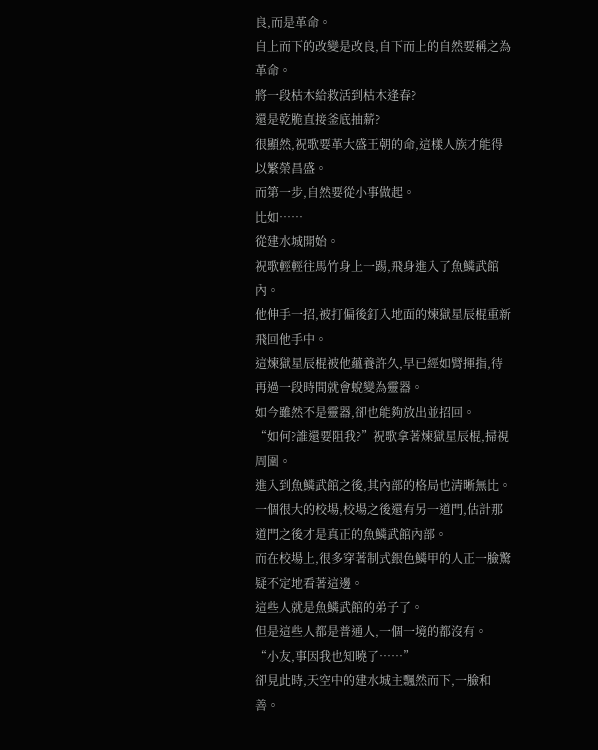良,而是革命。
自上而下的改變是改良,自下而上的自然要稱之為革命。
將一段枯木給救活到枯木逢春?
還是乾脆直接釜底抽薪?
很顯然,祝歌要革大盛王朝的命,這樣人族才能得以繁榮昌盛。
而第一步,自然要從小事做起。
比如……
從建水城開始。
祝歌輕輕往馬竹身上一踢,飛身進入了魚鱗武館內。
他伸手一招,被打偏後釘入地面的煉獄星辰棍重新飛回他手中。
這煉獄星辰棍被他蘊養許久,早已經如臂揮指,待再過一段時間就會蛻變為靈器。
如今雖然不是靈器,卻也能夠放出並招回。
“如何?誰還要阻我?”祝歌拿著煉獄星辰棍,掃視周圍。
進入到魚鱗武館之後,其內部的格局也清晰無比。
一個很大的校場,校場之後還有另一道門,估計那道門之後才是真正的魚鱗武館內部。
而在校場上,很多穿著制式銀色鱗甲的人正一臉驚疑不定地看著這邊。
這些人就是魚鱗武館的弟子了。
但是這些人都是普通人,一個一境的都沒有。
“小友,事因我也知曉了……”
卻見此時,天空中的建水城主飄然而下,一臉和善。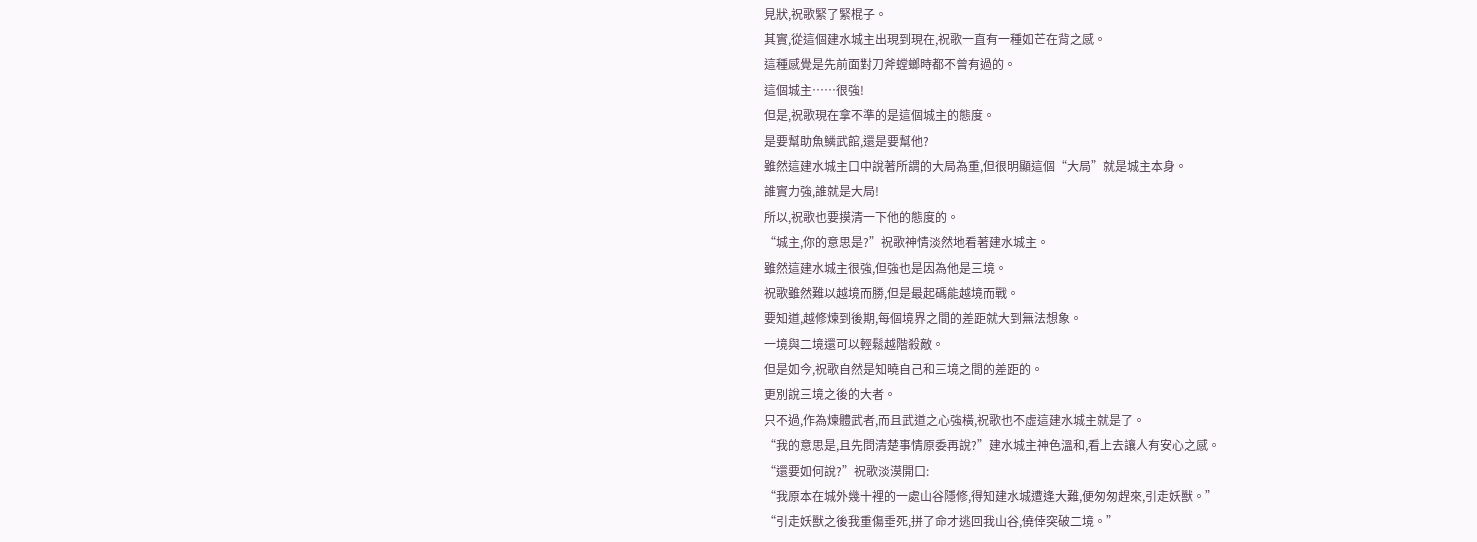見狀,祝歌緊了緊棍子。
其實,從這個建水城主出現到現在,祝歌一直有一種如芒在背之感。
這種感覺是先前面對刀斧螳螂時都不曾有過的。
這個城主……很強!
但是,祝歌現在拿不準的是這個城主的態度。
是要幫助魚鱗武館,還是要幫他?
雖然這建水城主口中說著所謂的大局為重,但很明顯這個“大局”就是城主本身。
誰實力強,誰就是大局!
所以,祝歌也要摸清一下他的態度的。
“城主,你的意思是?”祝歌神情淡然地看著建水城主。
雖然這建水城主很強,但強也是因為他是三境。
祝歌雖然難以越境而勝,但是最起碼能越境而戰。
要知道,越修煉到後期,每個境界之間的差距就大到無法想象。
一境與二境還可以輕鬆越階殺敵。
但是如今,祝歌自然是知曉自己和三境之間的差距的。
更別說三境之後的大者。
只不過,作為煉體武者,而且武道之心強橫,祝歌也不虛這建水城主就是了。
“我的意思是,且先問清楚事情原委再說?”建水城主神色溫和,看上去讓人有安心之感。
“還要如何說?”祝歌淡漠開口:
“我原本在城外幾十裡的一處山谷隱修,得知建水城遭逢大難,便匆匆趕來,引走妖獸。”
“引走妖獸之後我重傷垂死,拼了命才逃回我山谷,僥倖突破二境。”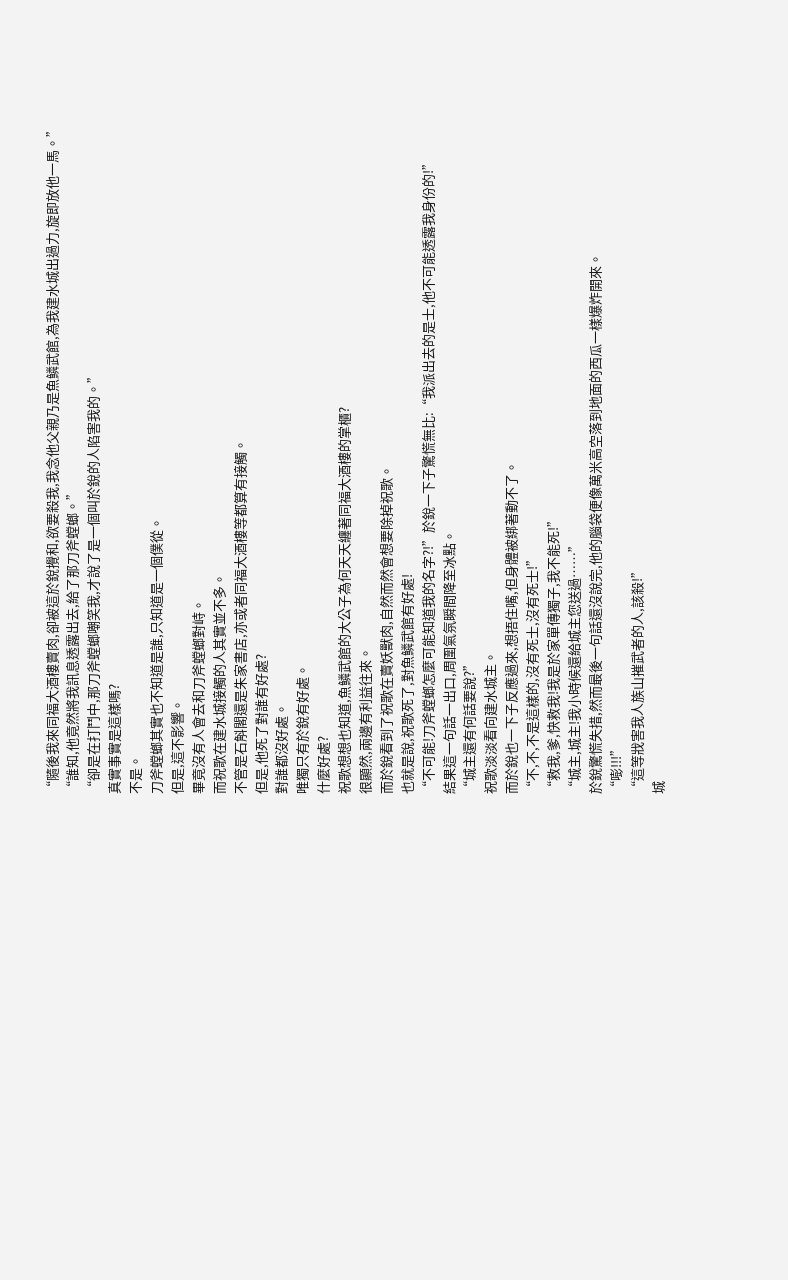“隨後我來同福大酒樓賣肉,卻被這於銳攪和,欲要殺我,我念他父親乃是魚鱗武館,為我建水城出過力,旋即放他一馬。”
“誰知,他竟然將我訊息透露出去,給了那刀斧螳螂。”
“卻是在打鬥中,那刀斧螳螂嘲笑我,才說了是一個叫於銳的人陷害我的。”
真實事實是這樣嗎?
不是。
刀斧螳螂其實也不知道是誰,只知道是一個僕從。
但是,這不影響。
畢竟沒有人會去和刀斧螳螂對峙。
而祝歌在建水城接觸的人其實並不多。
不管是石斛閣還是朱家書店,亦或者同福大酒樓等都算有接觸。
但是,他死了對誰有好處?
對誰都沒好處。
唯獨只有於銳有好處。
什麼好處?
祝歌想想也知道,魚鱗武館的大公子為何天天纏著同福大酒樓的掌櫃?
很顯然,兩邊有利益往來。
而於銳看到了祝歌在賣妖獸肉,自然而然會想要除掉祝歌。
也就是說,祝歌死了,對魚鱗武館有好處!
“不可能!刀斧螳螂怎麼可能知道我的名字?!”於銳一下子驚慌無比:“我派出去的是士,他不可能透露我身份的!”
結果這一句話一出口,周圍氣氛瞬間降至冰點。
“城主還有何話要說?”
祝歌淡淡看向建水城主。
而於銳也一下子反應過來,想捂住嘴,但身體被綁著動不了。
“不,不,不是這樣的,沒有死士,沒有死士!”
“救我,爹,快救我!我是於家單傳獨子,我不能死!”
“城主,城主!我小時候還給城主您送過……”
於銳驚慌失措,然而最後一句話還沒說完,他的腦袋便像萬米高空落到地面的西瓜一樣爆炸開來。
“嘭!!!”
“這等戕害我人族山摧武者的人,該殺!”
城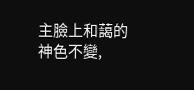主臉上和藹的神色不變,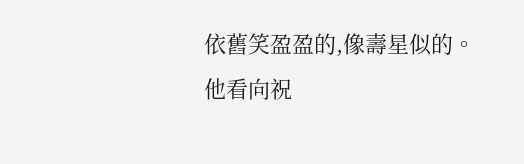依舊笑盈盈的,像壽星似的。
他看向祝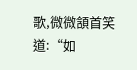歌,微微頷首笑道:“如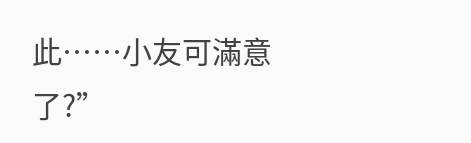此……小友可滿意了?”